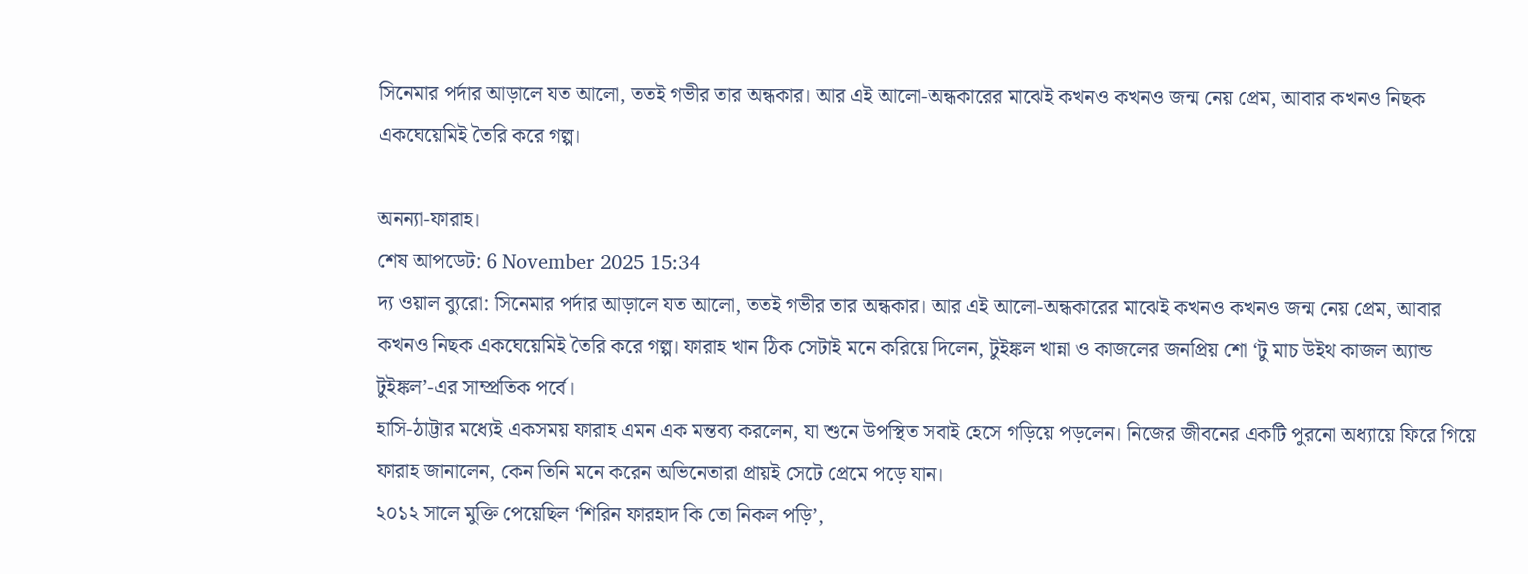সিনেমার পর্দার আড়ালে যত আলো, ততই গভীর তার অন্ধকার। আর এই আলো-অন্ধকারের মাঝেই কখনও কখনও জন্ম নেয় প্রেম, আবার কখনও নিছক একঘেয়েমিই তৈরি করে গল্প।

অনন্যা-ফারাহ।
শেষ আপডেট: 6 November 2025 15:34
দ্য ওয়াল ব্যুরো: সিনেমার পর্দার আড়ালে যত আলো, ততই গভীর তার অন্ধকার। আর এই আলো-অন্ধকারের মাঝেই কখনও কখনও জন্ম নেয় প্রেম, আবার কখনও নিছক একঘেয়েমিই তৈরি করে গল্প। ফারাহ খান ঠিক সেটাই মনে করিয়ে দিলেন, টুইঙ্কল খান্না ও কাজলের জনপ্রিয় শো ‘টু মাচ উইথ কাজল অ্যান্ড টুইঙ্কল’-এর সাম্প্রতিক পর্বে।
হাসি-ঠাট্টার মধ্যেই একসময় ফারাহ এমন এক মন্তব্য করলেন, যা শুনে উপস্থিত সবাই হেসে গড়িয়ে পড়লেন। নিজের জীবনের একটি পুরনো অধ্যায়ে ফিরে গিয়ে ফারাহ জানালেন, কেন তিনি মনে করেন অভিনেতারা প্রায়ই সেটে প্রেমে পড়ে যান।
২০১২ সালে মুক্তি পেয়েছিল ‘শিরিন ফারহাদ কি তো নিকল পড়ি’,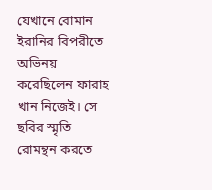যেখানে বোমান ইরানির বিপরীতে অভিনয় করেছিলেন ফারাহ খান নিজেই। সে ছবির স্মৃতি রোমন্থন করতে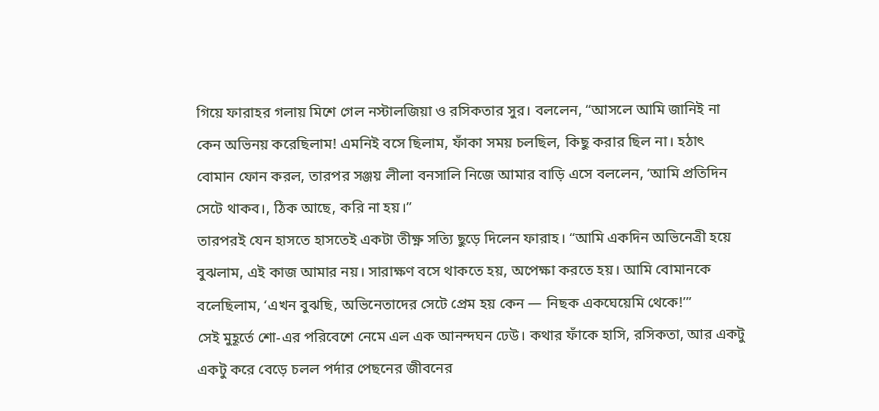গিয়ে ফারাহর গলায় মিশে গেল নস্টালজিয়া ও রসিকতার সুর। বললেন, “আসলে আমি জানিই না কেন অভিনয় করেছিলাম! এমনিই বসে ছিলাম, ফাঁকা সময় চলছিল, কিছু করার ছিল না। হঠাৎ বোমান ফোন করল, তারপর সঞ্জয় লীলা বনসালি নিজে আমার বাড়ি এসে বললেন, ‘আমি প্রতিদিন সেটে থাকব।, ঠিক আছে, করি না হয়।”
তারপরই যেন হাসতে হাসতেই একটা তীক্ষ্ণ সত্যি ছুড়ে দিলেন ফারাহ। “আমি একদিন অভিনেত্রী হয়ে বুঝলাম, এই কাজ আমার নয়। সারাক্ষণ বসে থাকতে হয়, অপেক্ষা করতে হয়। আমি বোমানকে বলেছিলাম, ‘এখন বুঝছি, অভিনেতাদের সেটে প্রেম হয় কেন — নিছক একঘেয়েমি থেকে!’”
সেই মুহূর্তে শো-এর পরিবেশে নেমে এল এক আনন্দঘন ঢেউ। কথার ফাঁকে হাসি, রসিকতা, আর একটু একটু করে বেড়ে চলল পর্দার পেছনের জীবনের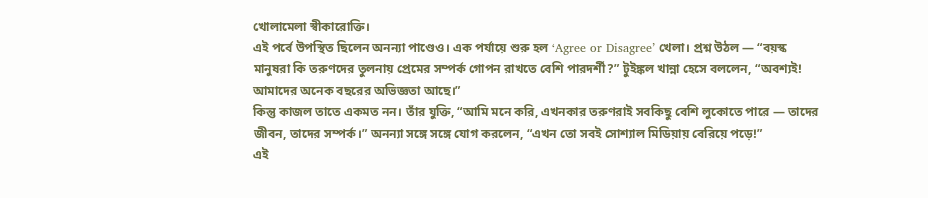খোলামেলা স্বীকারোক্তি।
এই পর্বে উপস্থিত ছিলেন অনন্যা পাণ্ডেও। এক পর্যায়ে শুরু হল ‘Agree or Disagree’ খেলা। প্রশ্ন উঠল — “বয়স্ক মানুষরা কি তরুণদের তুলনায় প্রেমের সম্পর্ক গোপন রাখতে বেশি পারদর্শী?” টুইঙ্কল খান্না হেসে বললেন, “অবশ্যই! আমাদের অনেক বছরের অভিজ্ঞতা আছে।”
কিন্তু কাজল তাতে একমত নন। তাঁর যুক্তি, “আমি মনে করি, এখনকার তরুণরাই সবকিছু বেশি লুকোতে পারে — তাদের জীবন, তাদের সম্পর্ক।” অনন্যা সঙ্গে সঙ্গে যোগ করলেন, “এখন তো সবই সোশ্যাল মিডিয়ায় বেরিয়ে পড়ে!”
এই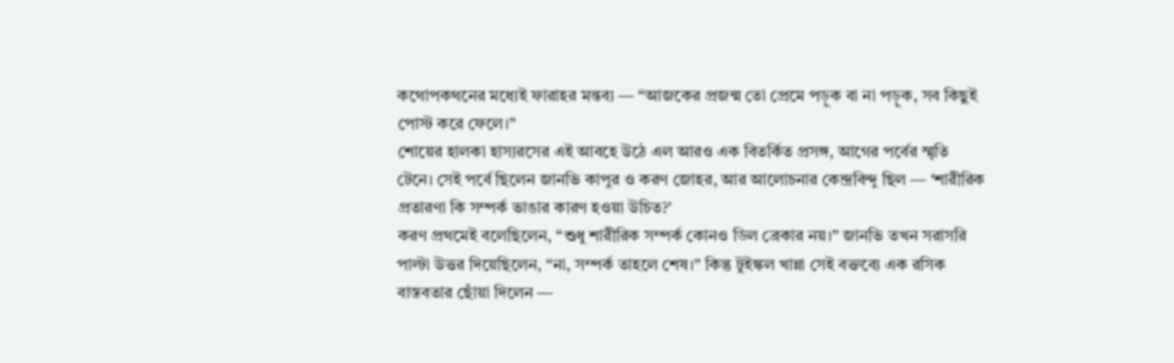কথোপকথনের মধ্যেই ফারাহর মন্তব্য — “আজকের প্রজন্ম তো প্রেমে পড়ুক বা না পড়ুক, সব কিছুই পোস্ট করে ফেলে।”
শোয়ের হালকা হাস্যরসের এই আবহে উঠে এল আরও এক বিতর্কিত প্রসঙ্গ, আগের পর্বের স্মৃতি টেনে। সেই পর্বে ছিলেন জানভি কাপুর ও করণ জোহর, আর আলোচনার কেন্দ্রবিন্দু ছিল — ‘শারীরিক প্রতারণা কি সম্পর্ক ভাঙার কারণ হওয়া উচিত?’
করণ প্রথমেই বলেছিলেন, “শুধু শারীরিক সম্পর্ক কোনও ডিল ব্রেকার নয়।” জানভি তখন সরাসরি পাল্টা উত্তর দিয়েছিলেন, “না, সম্পর্ক তাহলে শেষ।” কিন্তু টুইঙ্কল খান্না সেই বক্তব্যে এক রসিক বাস্তবতার ছোঁয়া দিলেন —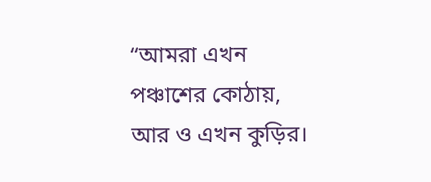“আমরা এখন পঞ্চাশের কোঠায়, আর ও এখন কুড়ির।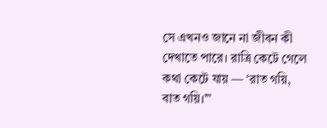সে এখনও জানে না জীবন কী দেখাতে পারে। রাত্রি কেটে গেলে কথা কেটে যায় — ‘রাত গয়ি, বাত গয়ি।’”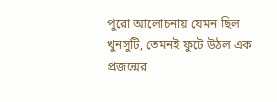পুরো আলোচনায় যেমন ছিল খুনসুটি, তেমনই ফুটে উঠল এক প্রজন্মের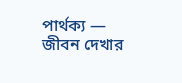পার্থক্য — জীবন দেখার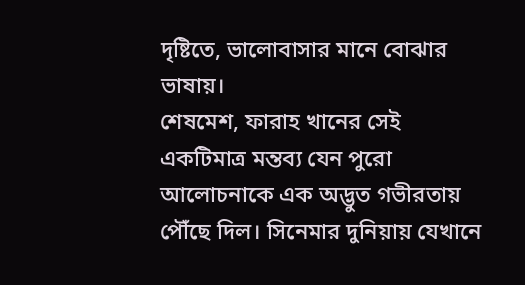দৃষ্টিতে, ভালোবাসার মানে বোঝার ভাষায়।
শেষমেশ, ফারাহ খানের সেই একটিমাত্র মন্তব্য যেন পুরো আলোচনাকে এক অদ্ভুত গভীরতায় পৌঁছে দিল। সিনেমার দুনিয়ায় যেখানে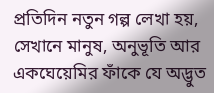প্রতিদিন নতুন গল্প লেখা হয়, সেখানে মানুষ, অনুভূতি আর একঘেয়েমির ফাঁকে যে অদ্ভুত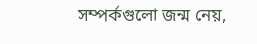সম্পর্কগুলো জন্ম নেয়,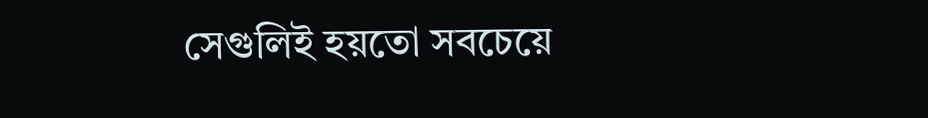সেগুলিই হয়তো সবচেয়ে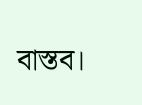বাস্তব।